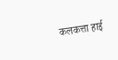कलकत्ता हाई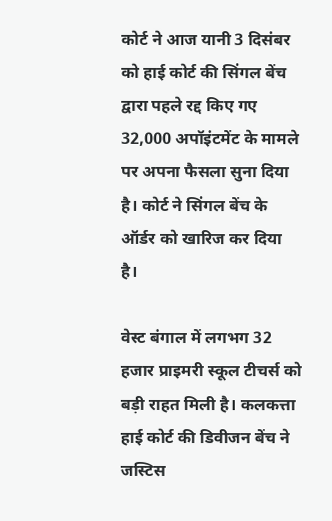कोर्ट ने आज यानी 3 दिसंबर को हाई कोर्ट की सिंगल बेंच द्वारा पहले रद्द किए गए 32,000 अपॉइंटमेंट के मामले पर अपना फैसला सुना दिया है। कोर्ट ने सिंगल बेंच के ऑर्डर को खारिज कर दिया है।

वेस्ट बंगाल में लगभग 32 हजार प्राइमरी स्कूल टीचर्स को बड़ी राहत मिली है। कलकत्ता हाई कोर्ट की डिवीजन बेंच ने जस्टिस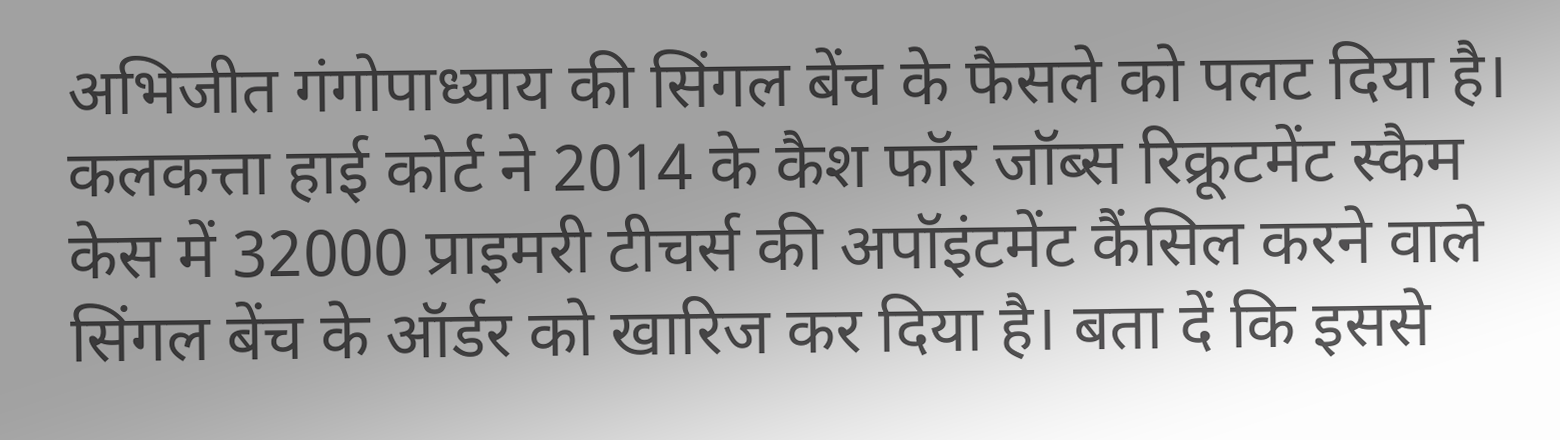अभिजीत गंगोपाध्याय की सिंगल बेंच के फैसले को पलट दिया है। कलकत्ता हाई कोर्ट ने 2014 के कैश फॉर जॉब्स रिक्रूटमेंट स्कैम केस में 32000 प्राइमरी टीचर्स की अपॉइंटमेंट कैंसिल करने वाले सिंगल बेंच के ऑर्डर को खारिज कर दिया है। बता दें कि इससे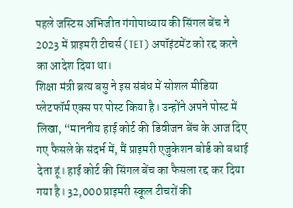पहले जस्टिस अभिजीत गंगोपाध्याय की सिंगल बेंच ने 2023 में प्राइमरी टीचर्स (TET) अपॉइंटमेंट को रद्द करने का आदेश दिया था।
शिक्षा मंत्री ब्रत्य बसु ने इस संबंध में सोशल मीडिया प्लेटफॉर्म एक्स पर पोस्ट किया है। उन्होंने अपने पोस्ट में लिखा, “माननीय हाई कोर्ट की डिवीजन बेंच के आज दिए गए फैसले के संदर्भ में, मैं प्राइमरी एजुकेशन बोर्ड को बधाई देता हूं। हाई कोर्ट की सिंगल बेंच का फैसला रद्द कर दिया गया है। 32,000 प्राइमरी स्कूल टीचरों की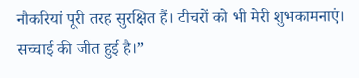नौकरियां पूरी तरह सुरक्षित हैं। टीचरों को भी मेरी शुभकामनाएं। सच्चाई की जीत हुई है।”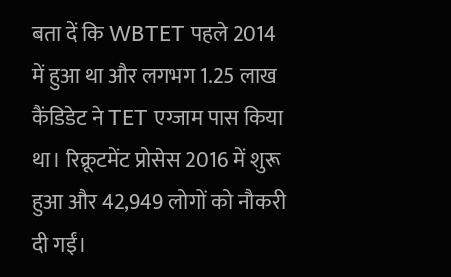बता दें कि WBTET पहले 2014 में हुआ था और लगभग 1.25 लाख कैंडिडेट ने TET एग्जाम पास किया था। रिक्रूटमेंट प्रोसेस 2016 में शुरू हुआ और 42,949 लोगों को नौकरी दी गईं।